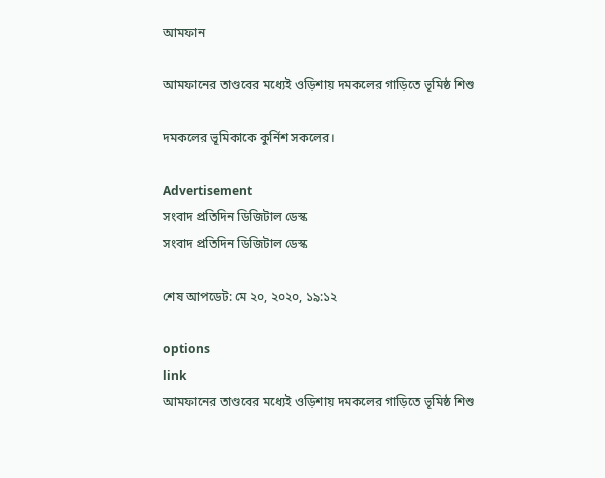আমফান

আমফানের তাণ্ডবের মধ্যেই ওড়িশায় দমকলের গাড়িতে ভূমিষ্ঠ শিশু

দমকলের ভূমিকাকে কুর্নিশ সকলের।

Advertisement
সংবাদ প্রতিদিন ডিজিটাল ডেস্ক
সংবাদ প্রতিদিন ডিজিটাল ডেস্ক

শেষ আপডেট: মে ২০, ২০২০, ১৯:১২

options
link
আমফানের তাণ্ডবের মধ্যেই ওড়িশায় দমকলের গাড়িতে ভূমিষ্ঠ শিশু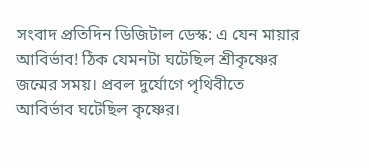সংবাদ প্রতিদিন ডিজিটাল ডেস্ক: এ যেন মায়ার আবির্ভাব! ঠিক যেমনটা ঘটেছিল শ্রীকৃষ্ণের জন্মের সময়। প্রবল দুর্যোগে পৃথিবীতে আবির্ভাব ঘটেছিল কৃষ্ণের।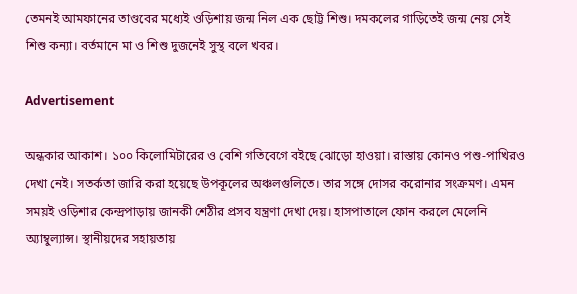তেমনই আমফানের তাণ্ডবের মধ্যেই ওড়িশায় জন্ম নিল এক ছোট্ট শিশু। দমকলের গাড়িতেই জন্ম নেয় সেই শিশু কন্যা। বর্তমানে মা ও শিশু দুজনেই সুস্থ বলে খবর।

Advertisement

অন্ধকার আকাশ। ১০০ কিলোমিটারের ও বেশি গতিবেগে বইছে ঝোড়ো হাওয়া। রাস্তায় কোনও পশু-পাখিরও দেখা নেই। সতর্কতা জারি করা হয়েছে উপকূলের অঞ্চলগুলিতে। তার সঙ্গে দোসর করোনার সংক্রমণ। এমন সময়ই ওড়িশার কেন্দ্রপাড়ায় জানকী শেঠীর প্রসব যন্ত্রণা দেখা দেয়। হাসপাতালে ফোন করলে মেলেনি অ্যাম্বুল্যান্স। স্থানীয়দের সহায়তায়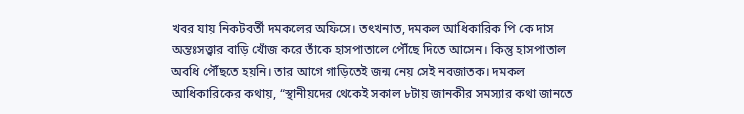খবর যায় নিকটবর্তী দমকলের অফিসে। তৎখনাত, দমকল আধিকারিক পি কে দাস অন্তঃসত্ত্বার বাড়ি খোঁজ করে তাঁকে হাসপাতালে পৌঁছে দিতে আসেন। কিন্তু হাসপাতাল অবধি পৌঁছতে হয়নি। তার আগে গাড়িতেই জন্ম নেয় সেই নবজাতক। দমকল আধিকারিকের কথায়, “স্থানীয়দের থেকেই সকাল ৮টায় জানকীর সমস্যার কথা জানতে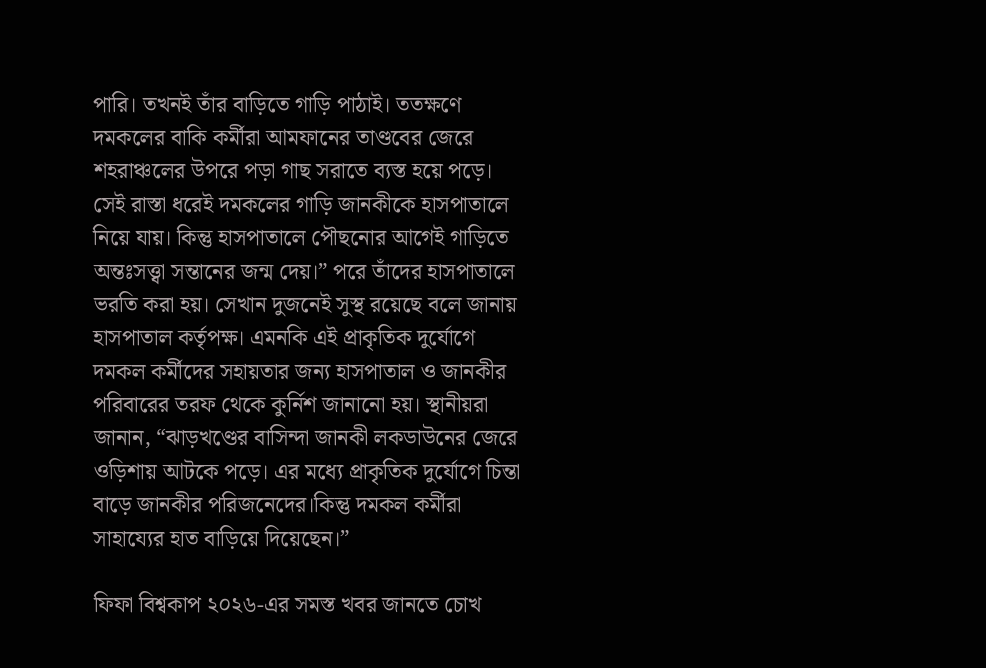পারি। তখনই তাঁর বাড়িতে গাড়ি পাঠাই। ততক্ষণে দমকলের বাকি কর্মীরা আমফানের তাণ্ডবের জেরে শহরাঞ্চলের উপরে পড়া গাছ সরাতে ব্যস্ত হয়ে পড়ে। সেই রাস্তা ধরেই দমকলের গাড়ি জানকীকে হাসপাতালে নিয়ে যায়। কিন্তু হাসপাতালে পৌছনোর আগেই গাড়িতে অন্তঃসত্ত্বা সন্তানের জন্ম দেয়।” পরে তাঁদের হাসপাতালে ভরতি করা হয়। সেখান দুজনেই সুস্থ রয়েছে বলে জানায় হাসপাতাল কর্তৃপক্ষ। এমনকি এই প্রাকৃতিক দুর্যোগে দমকল কর্মীদের সহায়তার জন্য হাসপাতাল ও জানকীর পরিবারের তরফ থেকে কুর্নিশ জানানো হয়। স্থানীয়রা জানান, “ঝাড়খণ্ডের বাসিন্দা জানকী লকডাউনের জেরে ওড়িশায় আটকে পড়ে। এর মধ্যে প্রাকৃতিক দুর্যোগে চিন্তা বাড়ে জানকীর পরিজনেদের।কিন্তু দমকল কর্মীরা সাহায্যের হাত বাড়িয়ে দিয়েছেন।”

ফিফা বিশ্বকাপ ২০২৬-এর সমস্ত খবর জানতে চোখ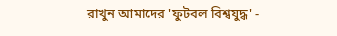রাখুন আমাদের 'ফুটবল বিশ্বযুদ্ধ' -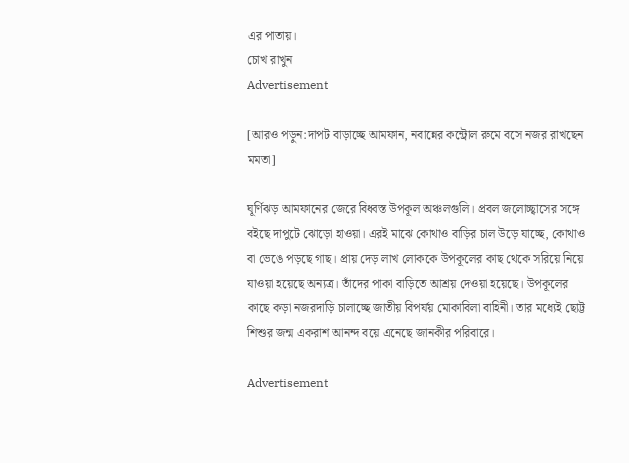এর পাতায়।
চোখ রাখুন
Advertisement

[আরও পড়ুন:দাপট বাড়াচ্ছে আমফান, নবান্নের কন্ট্রোল রুমে বসে নজর রাখছেন মমতা]

ঘূর্ণিঝড় আমফানের জেরে বিধ্বস্ত উপকূল অঞ্চলগুলি। প্রবল জলোচ্ছ্বাসের সঙ্গে বইছে দাপুটে ঝোড়ো হাওয়া। এরই মাঝে কোথাও বাড়ির চাল উড়ে যাচ্ছে, কোথাও বা ভেঙে পড়ছে গাছ। প্রায় দেড় লাখ লোককে উপকূলের কাছ থেকে সরিয়ে নিয়ে যাওয়া হয়েছে অন্যত্র। তাঁদের পাকা বাড়িতে আশ্রয় দেওয়া হয়েছে। উপকূলের কাছে কড়া নজরদাড়ি চালাচ্ছে জাতীয় বিপর্যয় মোকাবিলা বাহিনী। তার মধ্যেই ছোট্ট শিশুর জন্ম একরাশ আনন্দ বয়ে এনেছে জানকীর পরিবারে।

Advertisement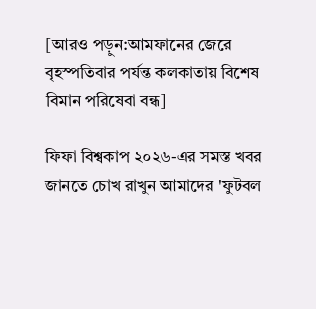[আরও পড়ুন:আমফানের জেরে বৃহস্পতিবার পর্যন্ত কলকাতায় বিশেষ বিমান পরিষেবা বন্ধ]

ফিফা বিশ্বকাপ ২০২৬-এর সমস্ত খবর জানতে চোখ রাখুন আমাদের 'ফুটবল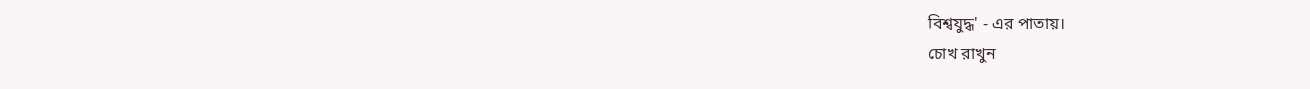বিশ্বযুদ্ধ' - এর পাতায়।
চোখ রাখুন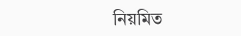নিয়মিত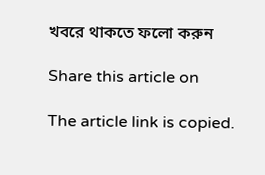খবরে থাকতে ফলো করুন

Share this article on

The article link is copied.